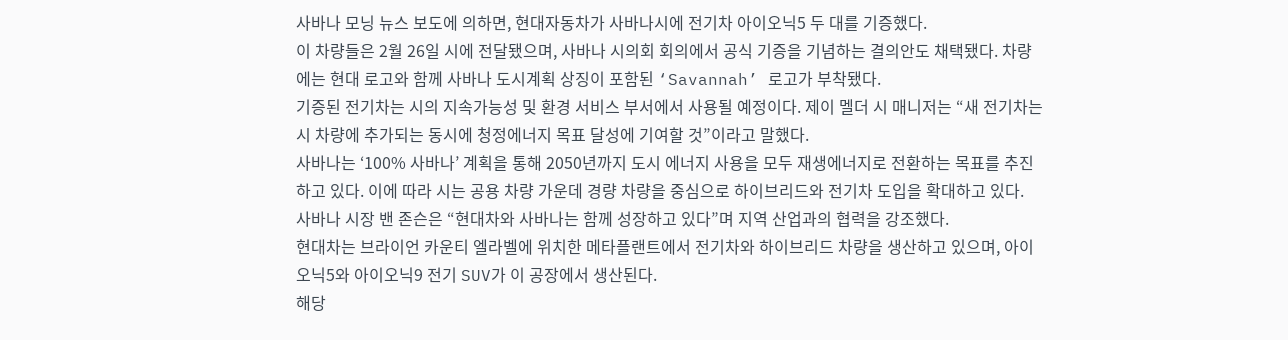사바나 모닝 뉴스 보도에 의하면, 현대자동차가 사바나시에 전기차 아이오닉5 두 대를 기증했다.
이 차량들은 2월 26일 시에 전달됐으며, 사바나 시의회 회의에서 공식 기증을 기념하는 결의안도 채택됐다. 차량에는 현대 로고와 함께 사바나 도시계획 상징이 포함된 ‘Savannah’ 로고가 부착됐다.
기증된 전기차는 시의 지속가능성 및 환경 서비스 부서에서 사용될 예정이다. 제이 멜더 시 매니저는 “새 전기차는 시 차량에 추가되는 동시에 청정에너지 목표 달성에 기여할 것”이라고 말했다.
사바나는 ‘100% 사바나’ 계획을 통해 2050년까지 도시 에너지 사용을 모두 재생에너지로 전환하는 목표를 추진하고 있다. 이에 따라 시는 공용 차량 가운데 경량 차량을 중심으로 하이브리드와 전기차 도입을 확대하고 있다.
사바나 시장 밴 존슨은 “현대차와 사바나는 함께 성장하고 있다”며 지역 산업과의 협력을 강조했다.
현대차는 브라이언 카운티 엘라벨에 위치한 메타플랜트에서 전기차와 하이브리드 차량을 생산하고 있으며, 아이오닉5와 아이오닉9 전기 SUV가 이 공장에서 생산된다.
해당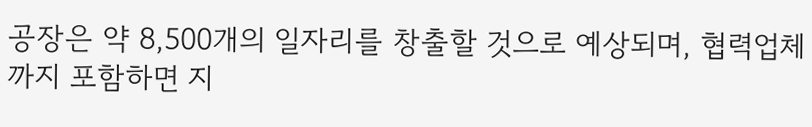공장은 약 8,500개의 일자리를 창출할 것으로 예상되며, 협력업체까지 포함하면 지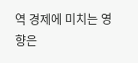역 경제에 미치는 영향은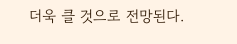더욱 클 것으로 전망된다.